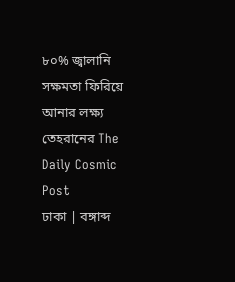৮০% জ্বালানি সক্ষমতা ফিরিয়ে আনার লক্ষ্য তেহরানের The Daily Cosmic Post
ঢাকা | বঙ্গাব্দ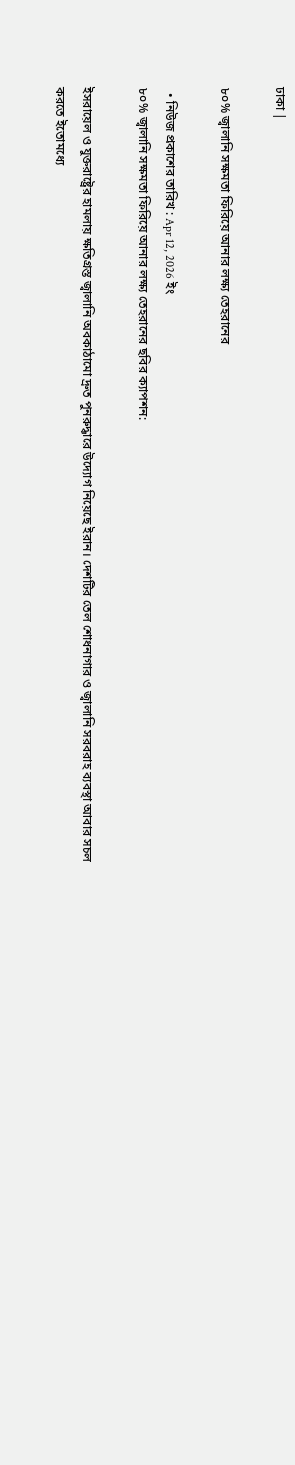ঢাকা |

৮০% জ্বালানি সক্ষমতা ফিরিয়ে আনার লক্ষ্য তেহরানের

  • নিউজ প্রকাশের তারিখ : Apr 12, 2026 ইং
৮০% জ্বালানি সক্ষমতা ফিরিয়ে আনার লক্ষ্য তেহরানের ছবির ক্যাপশন:

ইসরায়েল ও যুক্তরাষ্ট্রের হামলায় ক্ষতিগ্রস্ত জ্বালানি অবকাঠামো দ্রুত পুনরুদ্ধারে উদ্যোগ নিয়েছে ইরান। দেশটির তেল শোধনাগার ও জ্বালানি সরবরাহ ব্যবস্থা আবার সচল করতে ইতোমধ্যে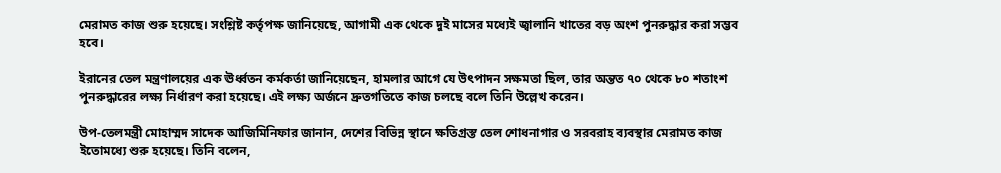মেরামত কাজ শুরু হয়েছে। সংশ্লিষ্ট কর্তৃপক্ষ জানিয়েছে, আগামী এক থেকে দুই মাসের মধ্যেই জ্বালানি খাতের বড় অংশ পুনরুদ্ধার করা সম্ভব হবে।

ইরানের তেল মন্ত্রণালয়ের এক ঊর্ধ্বতন কর্মকর্তা জানিয়েছেন, হামলার আগে যে উৎপাদন সক্ষমতা ছিল, তার অন্তত ৭০ থেকে ৮০ শতাংশ পুনরুদ্ধারের লক্ষ্য নির্ধারণ করা হয়েছে। এই লক্ষ্য অর্জনে দ্রুতগতিতে কাজ চলছে বলে তিনি উল্লেখ করেন।

উপ-তেলমন্ত্রী মোহাম্মদ সাদেক আজিমিনিফার জানান, দেশের বিভিন্ন স্থানে ক্ষতিগ্রস্ত তেল শোধনাগার ও সরবরাহ ব্যবস্থার মেরামত কাজ ইতোমধ্যে শুরু হয়েছে। তিনি বলেন,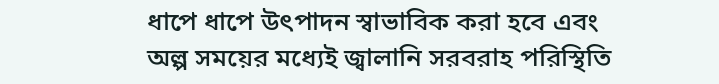ধাপে ধাপে উৎপাদন স্বাভাবিক করা হবে এবং অল্প সময়ের মধ্যেই জ্বালানি সরবরাহ পরিস্থিতি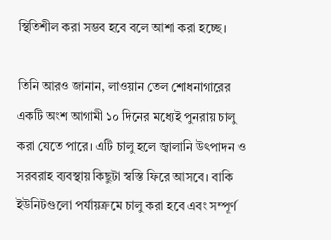স্থিতিশীল করা সম্ভব হবে বলে আশা করা হচ্ছে।

তিনি আরও জানান, লাওয়ান তেল শোধনাগারের একটি অংশ আগামী ১০ দিনের মধ্যেই পুনরায় চালু করা যেতে পারে। এটি চালু হলে জ্বালানি উৎপাদন ও সরবরাহ ব্যবস্থায় কিছুটা স্বস্তি ফিরে আসবে। বাকি ইউনিটগুলো পর্যায়ক্রমে চালু করা হবে এবং সম্পূর্ণ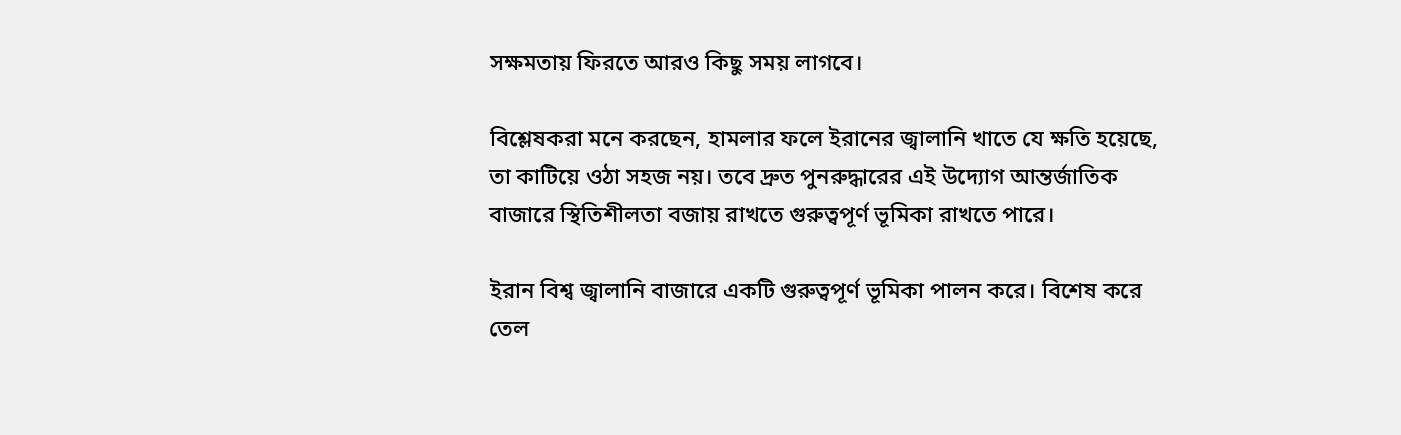সক্ষমতায় ফিরতে আরও কিছু সময় লাগবে।

বিশ্লেষকরা মনে করছেন, হামলার ফলে ইরানের জ্বালানি খাতে যে ক্ষতি হয়েছে, তা কাটিয়ে ওঠা সহজ নয়। তবে দ্রুত পুনরুদ্ধারের এই উদ্যোগ আন্তর্জাতিক বাজারে স্থিতিশীলতা বজায় রাখতে গুরুত্বপূর্ণ ভূমিকা রাখতে পারে।

ইরান বিশ্ব জ্বালানি বাজারে একটি গুরুত্বপূর্ণ ভূমিকা পালন করে। বিশেষ করে তেল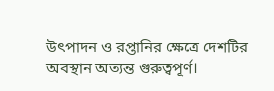উৎপাদন ও রপ্তানির ক্ষেত্রে দেশটির অবস্থান অত্যন্ত গুরুত্বপূর্ণ।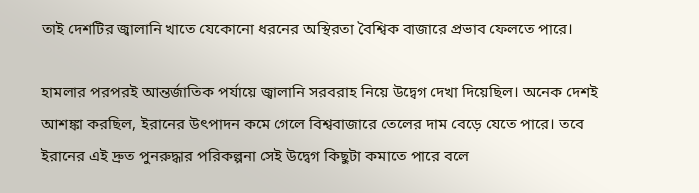তাই দেশটির জ্বালানি খাতে যেকোনো ধরনের অস্থিরতা বৈশ্বিক বাজারে প্রভাব ফেলতে পারে।

হামলার পরপরই আন্তর্জাতিক পর্যায়ে জ্বালানি সরবরাহ নিয়ে উদ্বেগ দেখা দিয়েছিল। অনেক দেশই আশঙ্কা করছিল, ইরানের উৎপাদন কমে গেলে বিশ্ববাজারে তেলের দাম বেড়ে যেতে পারে। তবে ইরানের এই দ্রুত পুনরুদ্ধার পরিকল্পনা সেই উদ্বেগ কিছুটা কমাতে পারে বলে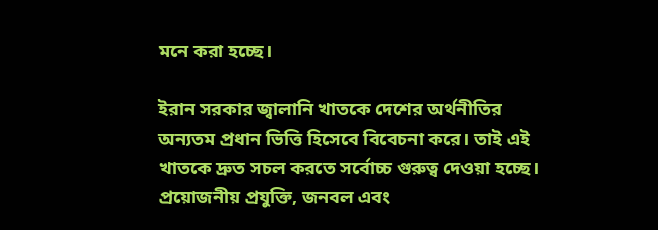মনে করা হচ্ছে।

ইরান সরকার জ্বালানি খাতকে দেশের অর্থনীতির অন্যতম প্রধান ভিত্তি হিসেবে বিবেচনা করে। তাই এই খাতকে দ্রুত সচল করতে সর্বোচ্চ গুরুত্ব দেওয়া হচ্ছে। প্রয়োজনীয় প্রযুক্তি, জনবল এবং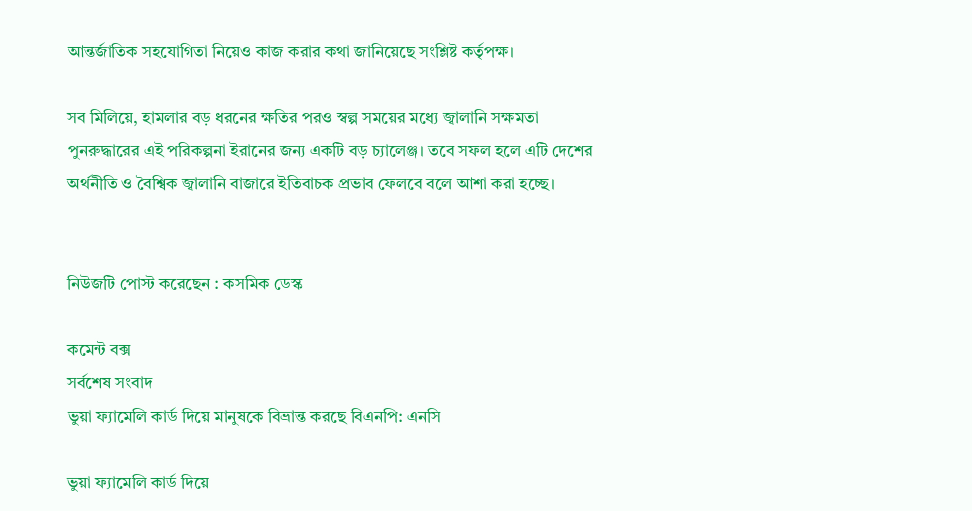আন্তর্জাতিক সহযোগিতা নিয়েও কাজ করার কথা জানিয়েছে সংশ্লিষ্ট কর্তৃপক্ষ।

সব মিলিয়ে, হামলার বড় ধরনের ক্ষতির পরও স্বল্প সময়ের মধ্যে জ্বালানি সক্ষমতা পুনরুদ্ধারের এই পরিকল্পনা ইরানের জন্য একটি বড় চ্যালেঞ্জ। তবে সফল হলে এটি দেশের অর্থনীতি ও বৈশ্বিক জ্বালানি বাজারে ইতিবাচক প্রভাব ফেলবে বলে আশা করা হচ্ছে।


নিউজটি পোস্ট করেছেন : কসমিক ডেস্ক

কমেন্ট বক্স
সর্বশেষ সংবাদ
ভুয়া ফ্যামেলি কার্ড দিয়ে মানুষকে বিভ্রান্ত করছে বিএনপি: এনসি

ভুয়া ফ্যামেলি কার্ড দিয়ে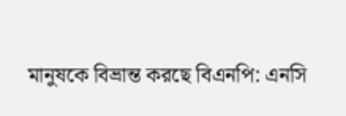মানুষকে বিভ্রান্ত করছে বিএনপি: এনসি